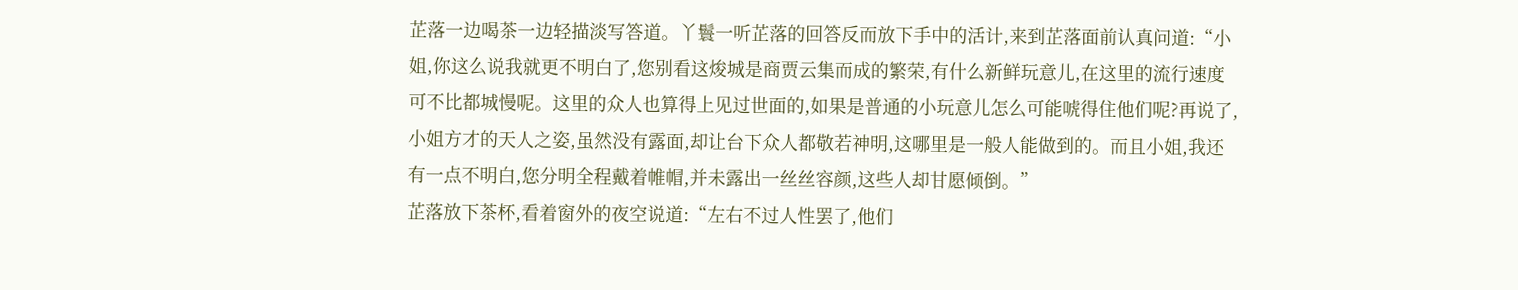芷落一边喝茶一边轻描淡写答道。丫鬟一听芷落的回答反而放下手中的活计,来到芷落面前认真问道:“小姐,你这么说我就更不明白了,您别看这焌城是商贾云集而成的繁荣,有什么新鲜玩意儿,在这里的流行速度可不比都城慢呢。这里的众人也算得上见过世面的,如果是普通的小玩意儿怎么可能唬得住他们呢?再说了,小姐方才的天人之姿,虽然没有露面,却让台下众人都敬若神明,这哪里是一般人能做到的。而且小姐,我还有一点不明白,您分明全程戴着帷帽,并未露出一丝丝容颜,这些人却甘愿倾倒。”
芷落放下茶杯,看着窗外的夜空说道:“左右不过人性罢了,他们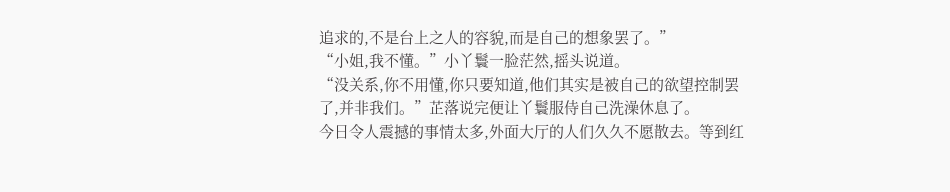追求的,不是台上之人的容貌,而是自己的想象罢了。”
“小姐,我不懂。”小丫鬟一脸茫然,摇头说道。
“没关系,你不用懂,你只要知道,他们其实是被自己的欲望控制罢了,并非我们。”芷落说完便让丫鬟服侍自己洗澡休息了。
今日令人震撼的事情太多,外面大厅的人们久久不愿散去。等到红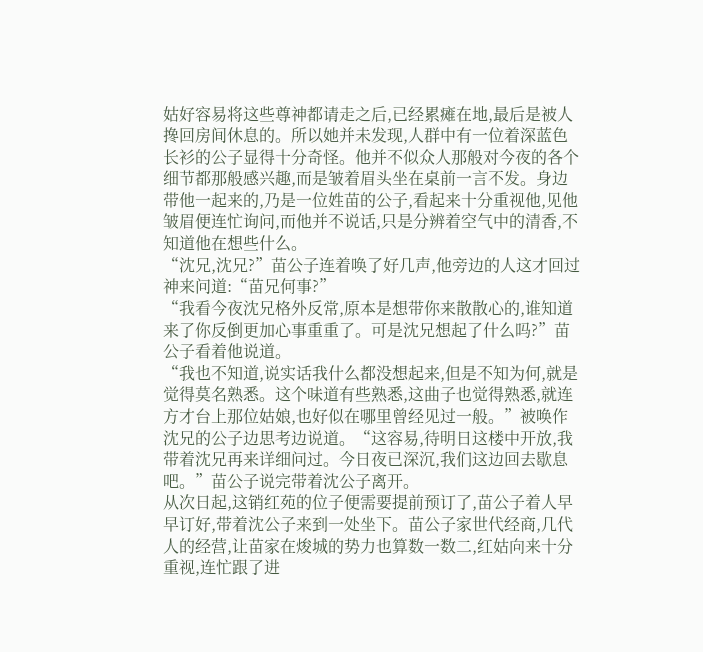姑好容易将这些尊神都请走之后,已经累瘫在地,最后是被人搀回房间休息的。所以她并未发现,人群中有一位着深蓝色长衫的公子显得十分奇怪。他并不似众人那般对今夜的各个细节都那般感兴趣,而是皱着眉头坐在桌前一言不发。身边带他一起来的,乃是一位姓苗的公子,看起来十分重视他,见他皱眉便连忙询问,而他并不说话,只是分辨着空气中的清香,不知道他在想些什么。
“沈兄,沈兄?”苗公子连着唤了好几声,他旁边的人这才回过神来问道:“苗兄何事?”
“我看今夜沈兄格外反常,原本是想带你来散散心的,谁知道来了你反倒更加心事重重了。可是沈兄想起了什么吗?”苗公子看着他说道。
“我也不知道,说实话我什么都没想起来,但是不知为何,就是觉得莫名熟悉。这个味道有些熟悉,这曲子也觉得熟悉,就连方才台上那位姑娘,也好似在哪里曾经见过一般。”被唤作沈兄的公子边思考边说道。“这容易,待明日这楼中开放,我带着沈兄再来详细问过。今日夜已深沉,我们这边回去歇息吧。”苗公子说完带着沈公子离开。
从次日起,这销红苑的位子便需要提前预订了,苗公子着人早早订好,带着沈公子来到一处坐下。苗公子家世代经商,几代人的经营,让苗家在焌城的势力也算数一数二,红姑向来十分重视,连忙跟了进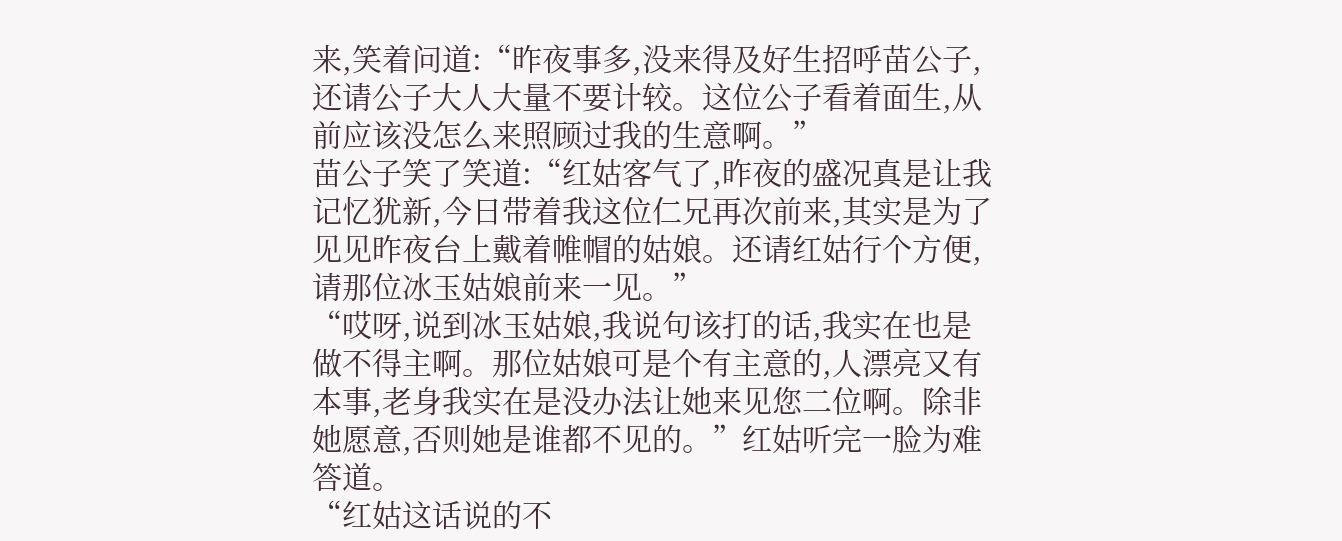来,笑着问道:“昨夜事多,没来得及好生招呼苗公子,还请公子大人大量不要计较。这位公子看着面生,从前应该没怎么来照顾过我的生意啊。”
苗公子笑了笑道:“红姑客气了,昨夜的盛况真是让我记忆犹新,今日带着我这位仁兄再次前来,其实是为了见见昨夜台上戴着帷帽的姑娘。还请红姑行个方便,请那位冰玉姑娘前来一见。”
“哎呀,说到冰玉姑娘,我说句该打的话,我实在也是做不得主啊。那位姑娘可是个有主意的,人漂亮又有本事,老身我实在是没办法让她来见您二位啊。除非她愿意,否则她是谁都不见的。”红姑听完一脸为难答道。
“红姑这话说的不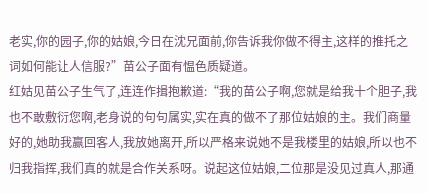老实,你的园子,你的姑娘,今日在沈兄面前,你告诉我你做不得主,这样的推托之词如何能让人信服?”苗公子面有愠色质疑道。
红姑见苗公子生气了,连连作揖抱歉道:“我的苗公子啊,您就是给我十个胆子,我也不敢敷衍您啊,老身说的句句属实,实在真的做不了那位姑娘的主。我们商量好的,她助我赢回客人,我放她离开,所以严格来说她不是我楼里的姑娘,所以也不归我指挥,我们真的就是合作关系呀。说起这位姑娘,二位那是没见过真人,那通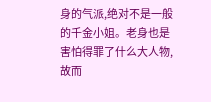身的气派,绝对不是一般的千金小姐。老身也是害怕得罪了什么大人物,故而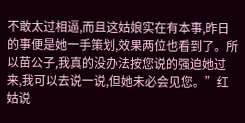不敢太过相逼,而且这姑娘实在有本事,昨日的事便是她一手策划,效果两位也看到了。所以苗公子,我真的没办法按您说的强迫她过来,我可以去说一说,但她未必会见您。”红姑说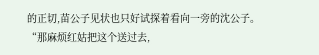的正切,苗公子见状也只好试探着看向一旁的沈公子。
“那麻烦红姑把这个送过去,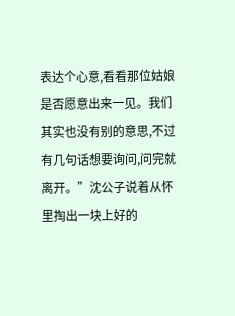表达个心意,看看那位姑娘是否愿意出来一见。我们其实也没有别的意思,不过有几句话想要询问,问完就离开。”沈公子说着从怀里掏出一块上好的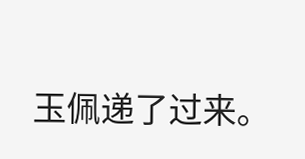玉佩递了过来。